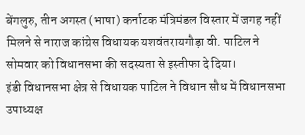बेंगलुरु, तीन अगस्त (भाषा) कर्नाटक मंत्रिमंडल विस्तार में जगह नहीं मिलने से नाराज कांग्रेस विधायक यशवंतरायगौड़ा वी. पाटिल ने सोमवार को विधानसभा की सदस्यता से इस्तीफा दे दिया।
इंडी विधानसभा क्षेत्र से विधायक पाटिल ने विधान सौध में विधानसभा उपाध्यक्ष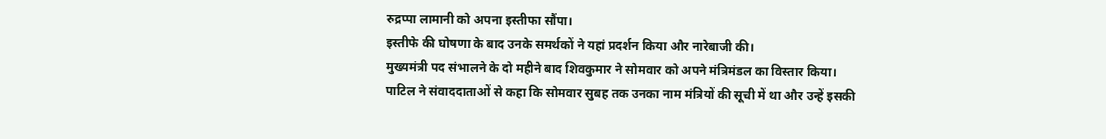रुद्रप्पा लामानी को अपना इस्तीफा सौंपा।
इस्तीफे की घोषणा के बाद उनके समर्थकों ने यहां प्रदर्शन किया और नारेबाजी की।
मुख्यमंत्री पद संभालने के दो महीने बाद शिवकुमार ने सोमवार को अपने मंत्रिमंडल का विस्तार किया।
पाटिल ने संवाददाताओं से कहा कि सोमवार सुबह तक उनका नाम मंत्रियों की सूची में था और उन्हें इसकी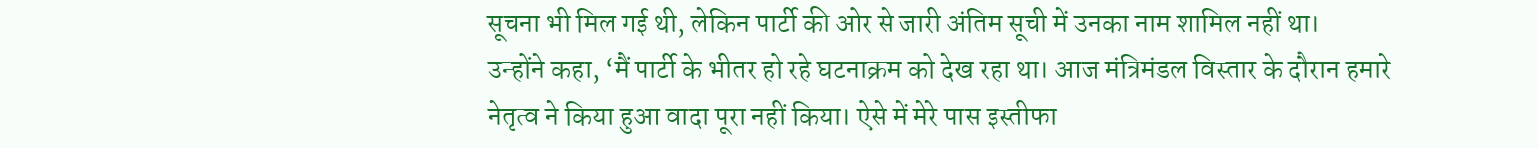सूचना भी मिल गई थी, लेकिन पार्टी की ओर से जारी अंतिम सूची में उनका नाम शामिल नहीं था।
उन्होंने कहा, ‘मैं पार्टी के भीतर हो रहे घटनाक्रम को देख रहा था। आज मंत्रिमंडल विस्तार के दौरान हमारे नेतृत्व ने किया हुआ वादा पूरा नहीं किया। ऐसे में मेरे पास इस्तीफा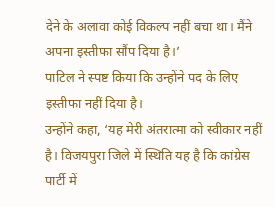देने के अलावा कोई विकल्प नहीं बचा था। मैंने अपना इस्तीफा सौंप दिया है।’
पाटिल ने स्पष्ट किया कि उन्होंने पद के लिए इस्तीफा नहीं दिया है।
उन्होंने कहा, ‘यह मेरी अंतरात्मा को स्वीकार नहीं है। विजयपुरा जिले में स्थिति यह है कि कांग्रेस पार्टी में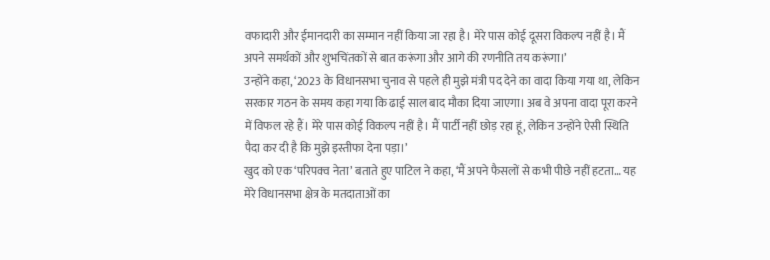वफादारी और ईमानदारी का सम्मान नहीं किया जा रहा है। मेरे पास कोई दूसरा विकल्प नहीं है। मैं अपने समर्थकों और शुभचिंतकों से बात करूंगा और आगे की रणनीति तय करूंगा।’
उन्होंने कहा, ‘2023 के विधानसभा चुनाव से पहले ही मुझे मंत्री पद देने का वादा किया गया था, लेकिन सरकार गठन के समय कहा गया कि ढाई साल बाद मौका दिया जाएगा। अब वे अपना वादा पूरा करने में विफल रहे हैं। मेरे पास कोई विकल्प नहीं है। मैं पार्टी नहीं छोड़ रहा हूं, लेकिन उन्होंने ऐसी स्थिति पैदा कर दी है कि मुझे इस्तीफा देना पड़ा।’
खुद को एक ‘परिपक्व नेता’ बताते हुए पाटिल ने कहा, ‘मैं अपने फैसलों से कभी पीछे नहीं हटता… यह मेरे विधानसभा क्षेत्र के मतदाताओं का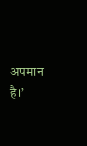अपमान है।’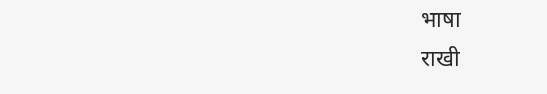भाषा
राखी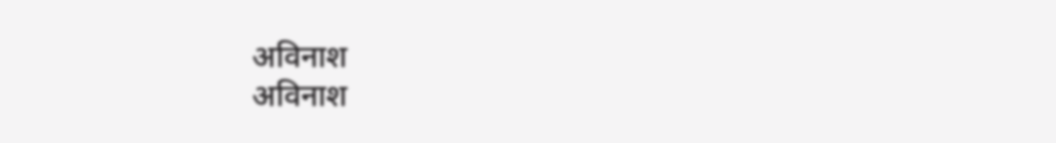अविनाश
अविनाश